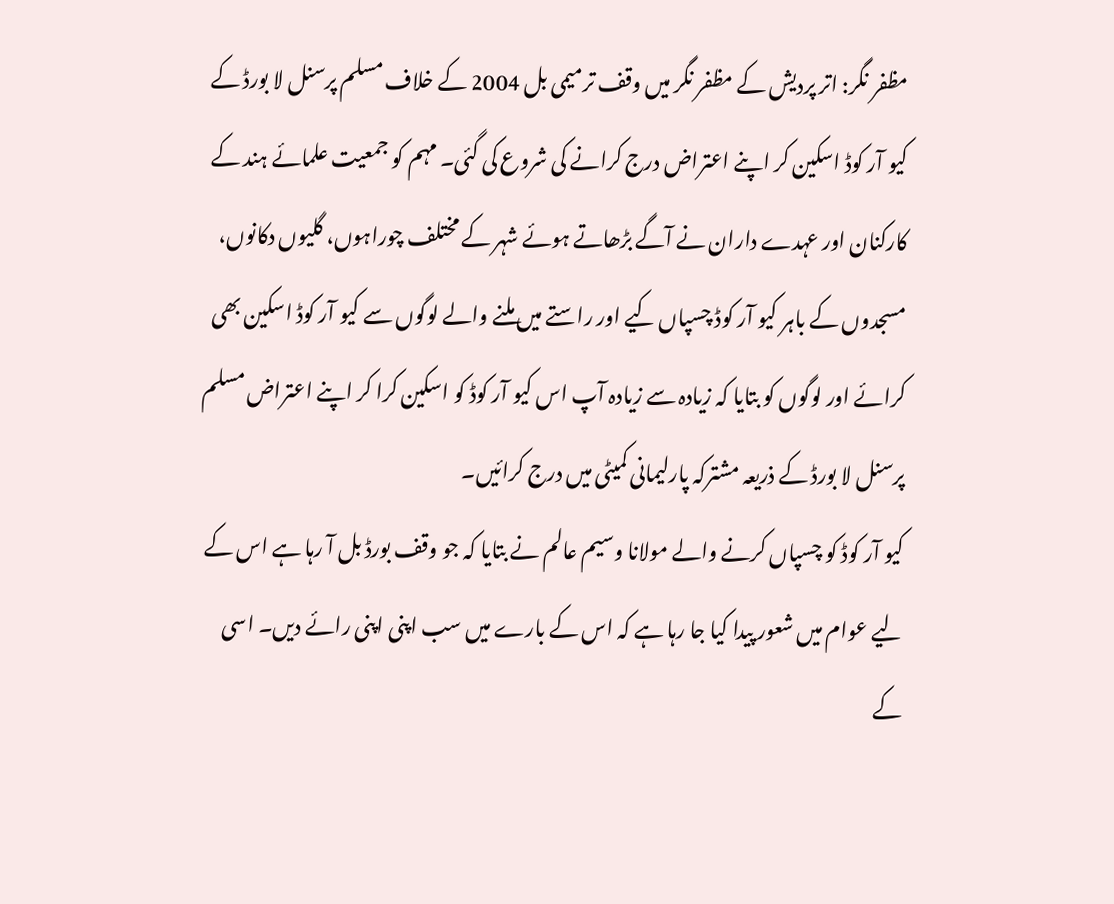مظفر نگر: اتر پردیش کے مظفر نگر میں وقف ترمیمی بل 2004 کے خلاف مسلم پرسنل لا بورڈ کے کیو آر کوڈ اسکین کر اپنے اعتراض درج کرانے کی شروع کی گئی۔ مہم کو جمعیت علمائے ہند کے کارکنان اور عہدے داران نے آگے بڑھاتے ہوئے شہر کے مختلف چوراہوں، گلیوں دکانوں، مسجدوں کے باہر کیو آر کوڈ چسپاں کیے اور راستے میں ملنے والے لوگوں سے کیو آر کوڈ اسکین بھی کرائے اور لوگوں کو بتایا کہ زیادہ سے زیادہ آپ اس کیو آر کوڈ کو اسکین کرا کر اپنے اعتراض مسلم پرسنل لا بورڈ کے ذریعہ مشترکہ پارلیمانی کمیٹی میں درج کرائیں۔
کیو آر کوڈ کو چسپاں کرنے والے مولانا وسیم عالم نے بتایا کہ جو وقف بورڈ بل آ رہا ہے اس کے لیے عوام میں شعور پیدا کیا جا رہا ہے کہ اس کے بارے میں سب اپنی اپنی رائے دیں۔ اسی کے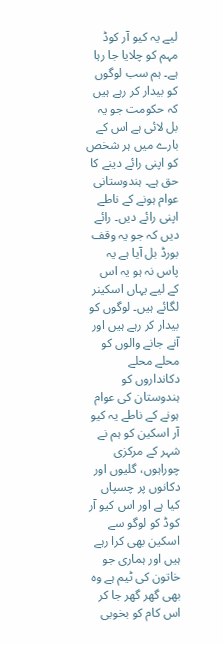لیے یہ کیو آر کوڈ مہم کو چلایا جا رہا ہے۔ ہم سب لوگوں کو بیدار کر رہے ہیں کہ حکومت جو یہ بل لائی ہے اس کے بارے میں ہر شخص کو اپنی رائے دینے کا حق ہے۔ ہندوستانی عوام ہونے کے ناطے اپنی رائے دیں۔ رائے دیں کہ جو یہ وقف بورڈ بل آیا ہے یہ پاس نہ ہو یہ اس کے لیے یہاں اسکینر لگائے ہیں۔ لوگوں کو بیدار کر رہے ہیں اور آنے جانے والوں کو محلے محلے دکانداروں کو ہندوستان کی عوام ہونے کے ناطے یہ کیو آر اسکین کو ہم نے شہر کے مرکزی چوراہوں، گلیوں اور دکانوں پر چسپاں کیا ہے اور اس کیو آر کوڈ کو لوگو سے اسکین بھی کرا رہے ہیں اور ہماری جو خاتون کی ٹیم ہے وہ بھی گھر گھر جا کر اس کام کو بخوبی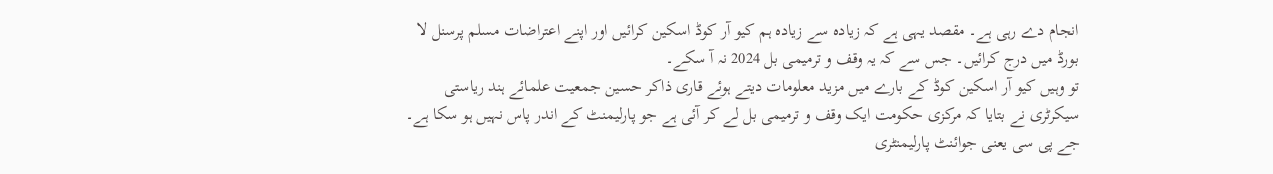انجام دے رہی ہے۔ مقصد یہی ہے کہ زیادہ سے زیادہ ہم کیو آر کوڈ اسکین کرائیں اور اپنے اعتراضات مسلم پرسنل لا بورڈ میں درج کرائیں۔ جس سے کہ یہ وقف و ترمیمی بل 2024 نہ آ سکے۔
تو وہیں کیو آر اسکین کوڈ کے بارے میں مزید معلومات دیتے ہوئے قاری ذاکر حسین جمعیت علمائے ہند ریاستی سیکرٹری نے بتایا کہ مرکزی حکومت ایک وقف و ترمیمی بل لے کر آئی ہے جو پارلیمنٹ کے اندر پاس نہیں ہو سکا ہے۔ جے پی سی یعنی جوائنٹ پارلیمنٹری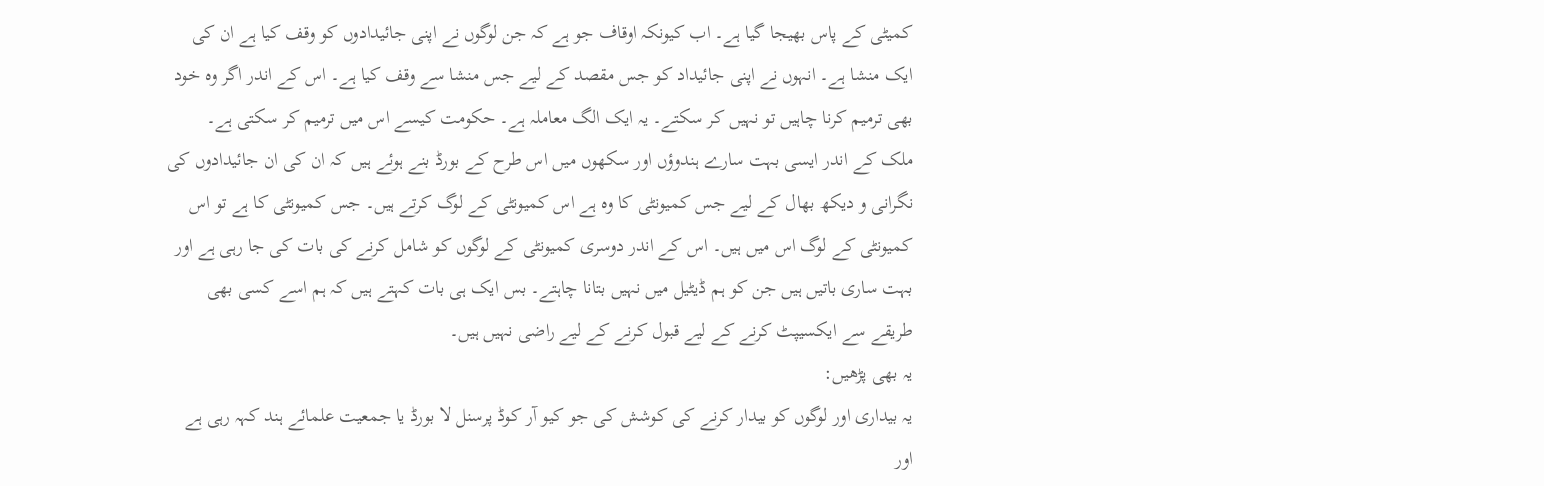کمیٹی کے پاس بھیجا گیا ہے۔ اب کیونکہ اوقاف جو ہے کہ جن لوگوں نے اپنی جائیدادوں کو وقف کیا ہے ان کی ایک منشا ہے۔ انہوں نے اپنی جائیداد کو جس مقصد کے لیے جس منشا سے وقف کیا ہے۔ اس کے اندر اگر وہ خود بھی ترمیم کرنا چاہیں تو نہیں کر سکتے۔ یہ ایک الگ معاملہ ہے۔ حکومت کیسے اس میں ترمیم کر سکتی ہے۔
ملک کے اندر ایسی بہت سارے ہندوؤں اور سکھوں میں اس طرح کے بورڈ بنے ہوئے ہیں کہ ان کی ان جائیدادوں کی نگرانی و دیکھ بھال کے لیے جس کمیونٹی کا وہ ہے اس کمیونٹی کے لوگ کرتے ہیں۔ جس کمیونٹی کا ہے تو اس کمیونٹی کے لوگ اس میں ہیں۔ اس کے اندر دوسری کمیونٹی کے لوگوں کو شامل کرنے کی بات کی جا رہی ہے اور بہت ساری باتیں ہیں جن کو ہم ڈیٹیل میں نہیں بتانا چاہتے۔ بس ایک ہی بات کہتے ہیں کہ ہم اسے کسی بھی طریقے سے ایکسیپٹ کرنے کے لیے قبول کرنے کے لیے راضی نہیں ہیں۔
یہ بھی پڑھیں:
یہ بیداری اور لوگوں کو بیدار کرنے کی کوشش کی جو کیو آر کوڈ پرسنل لا بورڈ یا جمعیت علمائے ہند کہہ رہی ہے اور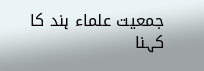جمعیت علماء ہند کا کہنا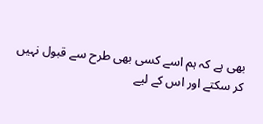بھی ہے کہ ہم اسے کسی بھی طرح سے قبول نہیں کر سکتے اور اس کے لیے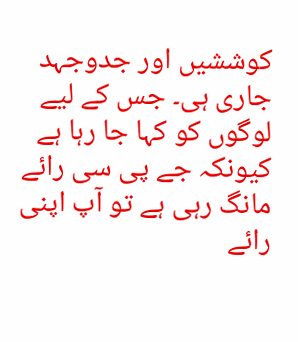کوششیں اور جدوجہد جاری ہی۔ جس کے لیے لوگوں کو کہا جا رہا ہے کیونکہ جے پی سی رائے مانگ رہی ہے تو آپ اپنی رائے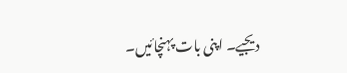دیجیے۔ اپنی بات پہنچائیں۔